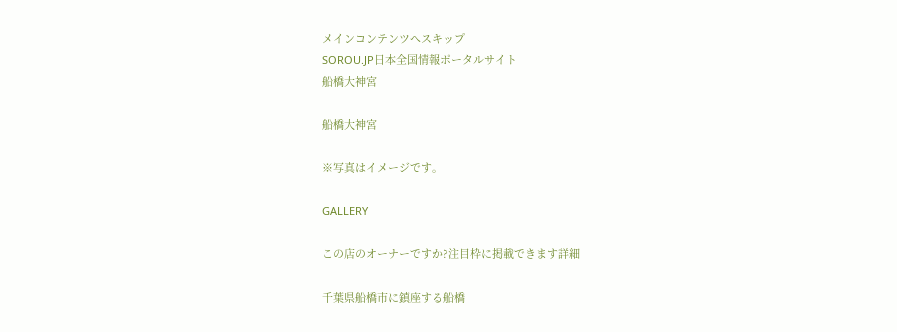メインコンテンツへスキップ
SOROU.JP日本全国情報ポータルサイト
船橋大神宮

船橋大神宮

※写真はイメージです。

GALLERY

この店のオーナーですか?注目枠に掲載できます詳細

千葉県船橋市に鎮座する船橋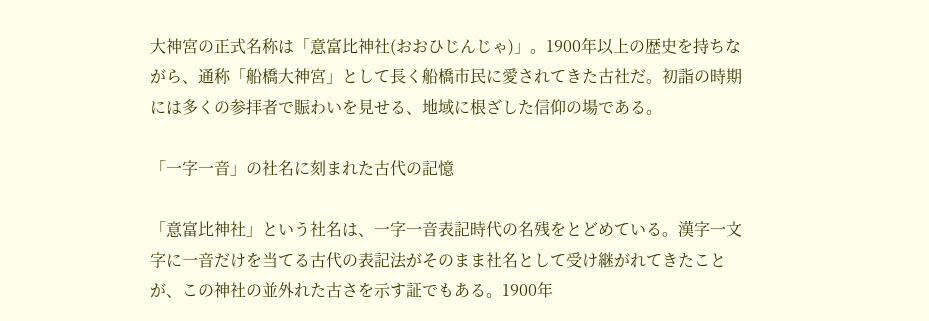大神宮の正式名称は「意富比神社(おおひじんじゃ)」。1900年以上の歴史を持ちながら、通称「船橋大神宮」として長く船橋市民に愛されてきた古社だ。初詣の時期には多くの参拝者で賑わいを見せる、地域に根ざした信仰の場である。

「一字一音」の社名に刻まれた古代の記憶

「意富比神社」という社名は、一字一音表記時代の名残をとどめている。漢字一文字に一音だけを当てる古代の表記法がそのまま社名として受け継がれてきたことが、この神社の並外れた古さを示す証でもある。1900年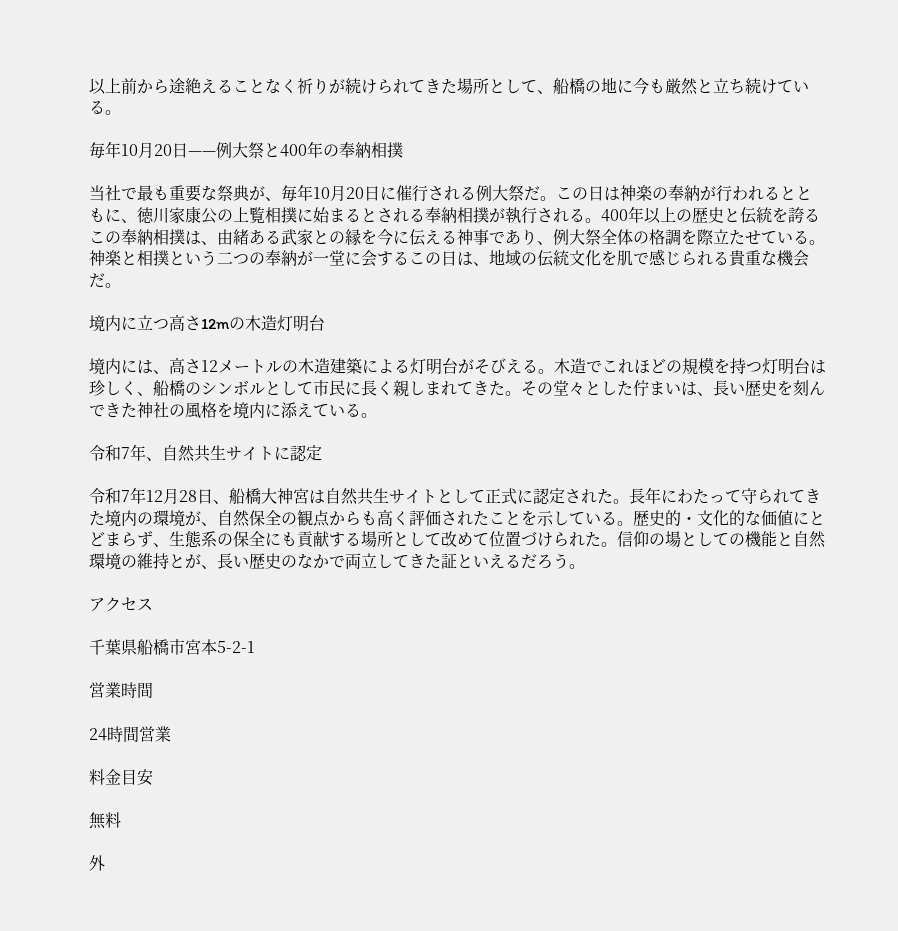以上前から途絶えることなく祈りが続けられてきた場所として、船橋の地に今も厳然と立ち続けている。

毎年10月20日——例大祭と400年の奉納相撲

当社で最も重要な祭典が、毎年10月20日に催行される例大祭だ。この日は神楽の奉納が行われるとともに、徳川家康公の上覧相撲に始まるとされる奉納相撲が執行される。400年以上の歴史と伝統を誇るこの奉納相撲は、由緒ある武家との縁を今に伝える神事であり、例大祭全体の格調を際立たせている。神楽と相撲という二つの奉納が一堂に会するこの日は、地域の伝統文化を肌で感じられる貴重な機会だ。

境内に立つ高さ12mの木造灯明台

境内には、高さ12メートルの木造建築による灯明台がそびえる。木造でこれほどの規模を持つ灯明台は珍しく、船橋のシンボルとして市民に長く親しまれてきた。その堂々とした佇まいは、長い歴史を刻んできた神社の風格を境内に添えている。

令和7年、自然共生サイトに認定

令和7年12月28日、船橋大神宮は自然共生サイトとして正式に認定された。長年にわたって守られてきた境内の環境が、自然保全の観点からも高く評価されたことを示している。歴史的・文化的な価値にとどまらず、生態系の保全にも貢献する場所として改めて位置づけられた。信仰の場としての機能と自然環境の維持とが、長い歴史のなかで両立してきた証といえるだろう。

アクセス

千葉県船橋市宮本5-2-1

営業時間

24時間営業

料金目安

無料

外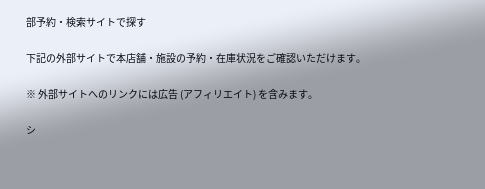部予約・検索サイトで探す

下記の外部サイトで本店舗・施設の予約・在庫状況をご確認いただけます。

※ 外部サイトへのリンクには広告 (アフィリエイト) を含みます。

シ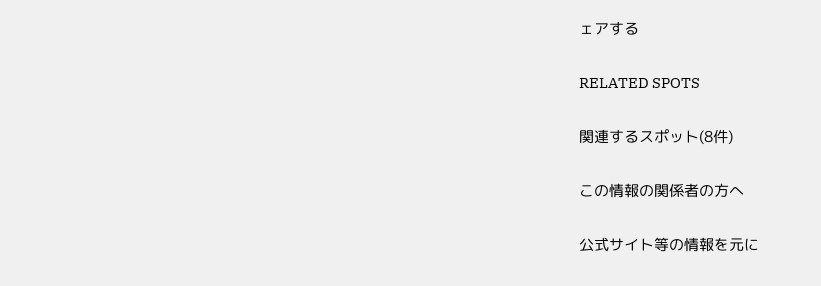ェアする

RELATED SPOTS

関連するスポット(8件)

この情報の関係者の方へ

公式サイト等の情報を元に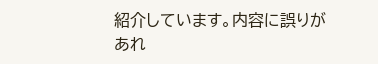紹介しています。内容に誤りがあれ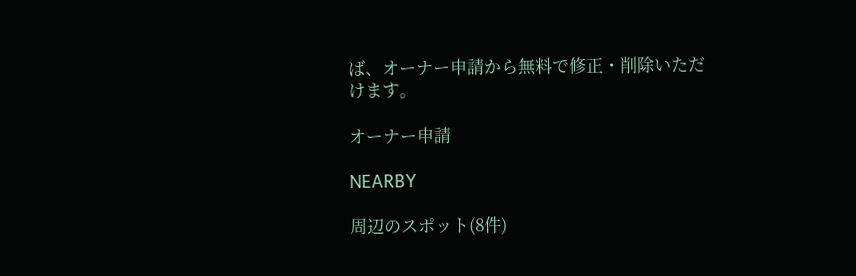ば、オーナー申請から無料で修正・削除いただけます。

オーナー申請

NEARBY

周辺のスポット(8件)